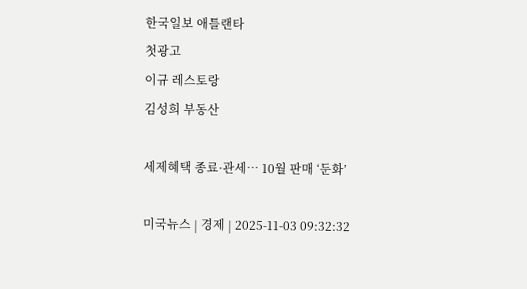한국일보 애틀랜타
첫광고
이규 레스토랑
김성희 부동산

세제혜택 종료·관세… 10월 판매 ‘둔화’

미국뉴스 | 경제 | 2025-11-03 09:32:32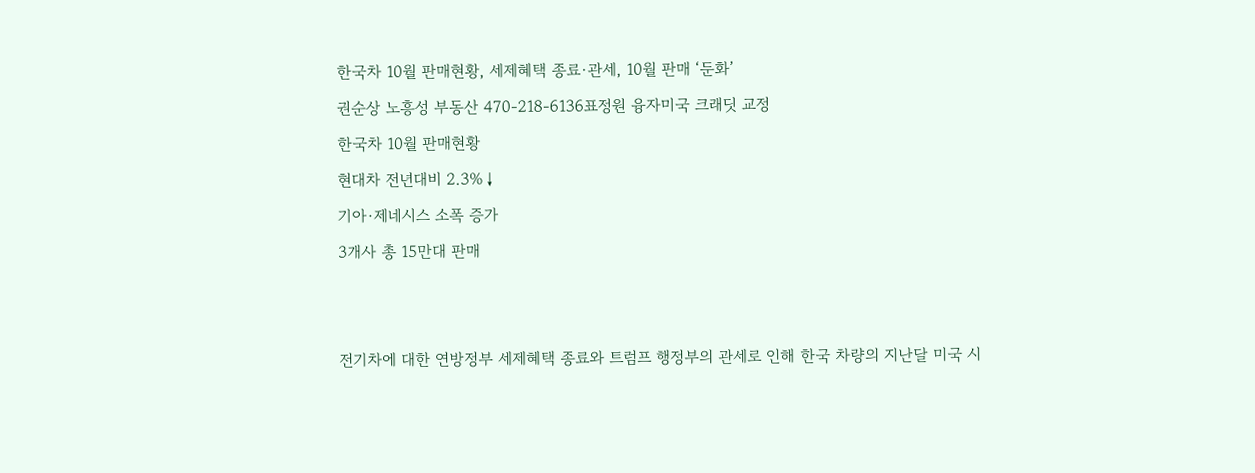한국차 10월 판매현황, 세제혜택 종료·관세, 10월 판매 ‘둔화’

권순상 노흥성 부동산 470-218-6136표정원 융자미국 크래딧 교정

한국차 10월 판매현황

현대차 전년대비 2.3%↓

기아·제네시스 소폭 증가

3개사 총 15만대 판매





전기차에 대한 연방정부 세제혜택 종료와 트럼프 행정부의 관세로 인해 한국 차량의 지난달 미국 시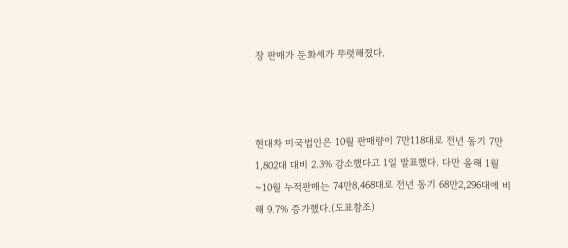장 판매가 둔화세가 뚜렷해졌다.



현대차 미국법인은 10월 판매량이 7만118대로 전년 동기 7만1,802대 대비 2.3% 감소했다고 1일 발표했다. 다만 올해 1월~10월 누적판매는 74만8,468대로 전년 동기 68만2,296대에 비해 9.7% 증가했다.(도표참조)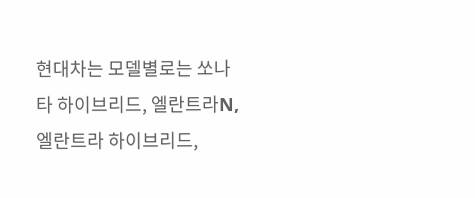현대차는 모델별로는 쏘나타 하이브리드, 엘란트라N, 엘란트라 하이브리드,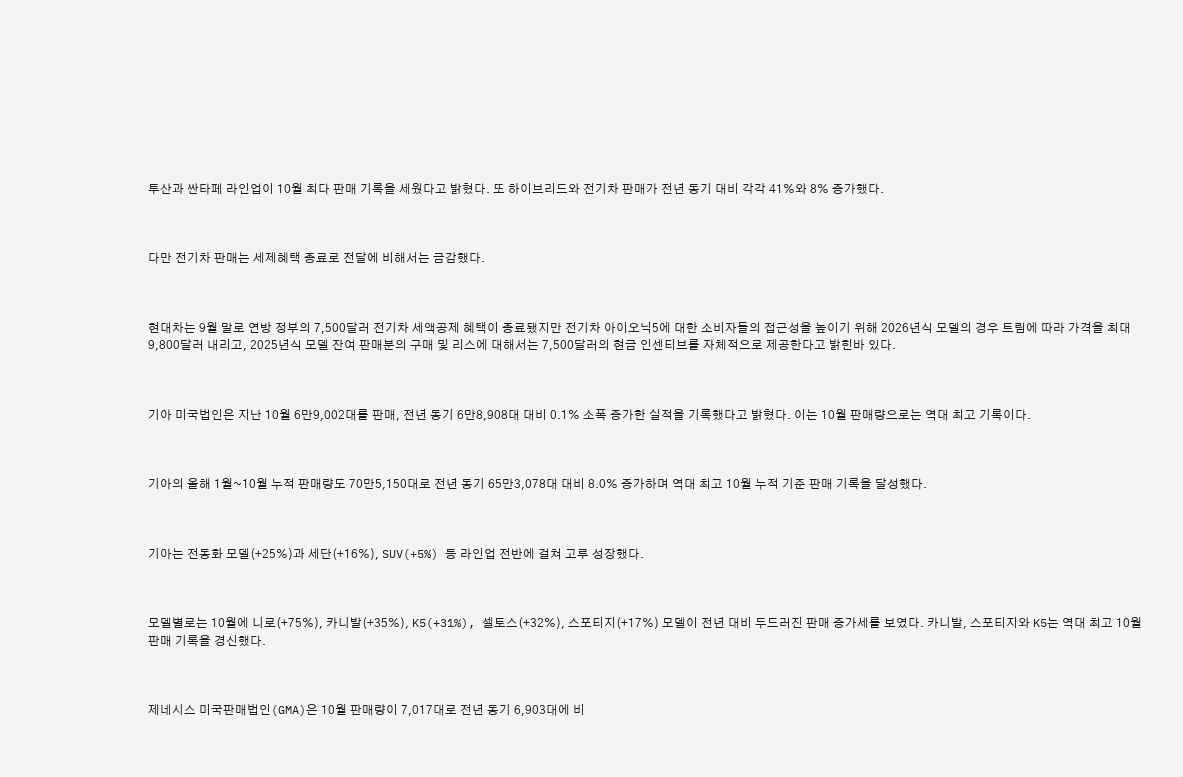투산과 싼타페 라인업이 10월 최다 판매 기록을 세웠다고 밝혔다. 또 하이브리드와 전기차 판매가 전년 동기 대비 각각 41%와 8% 증가했다.



다만 전기차 판매는 세제혜택 종료로 전달에 비해서는 금감했다.



현대차는 9월 말로 연방 정부의 7,500달러 전기차 세액공제 혜택이 종료됐지만 전기차 아이오닉5에 대한 소비자들의 접근성을 높이기 위해 2026년식 모델의 경우 트림에 따라 가격을 최대 9,800달러 내리고, 2025년식 모델 잔여 판매분의 구매 및 리스에 대해서는 7,500달러의 현금 인센티브를 자체적으로 제공한다고 밝힌바 있다.



기아 미국법인은 지난 10월 6만9,002대를 판매, 전년 동기 6만8,908대 대비 0.1% 소폭 증가한 실적을 기록했다고 밝혔다. 이는 10월 판매량으로는 역대 최고 기록이다.



기아의 올해 1월~10월 누적 판매량도 70만5,150대로 전년 동기 65만3,078대 대비 8.0% 증가하며 역대 최고 10월 누적 기준 판매 기록을 달성했다.



기아는 전동화 모델(+25%)과 세단(+16%), SUV(+5%) 등 라인업 전반에 걸쳐 고루 성장했다.



모델별로는 10월에 니로(+75%), 카니발(+35%), K5(+31%), 셀토스(+32%), 스포티지(+17%) 모델이 전년 대비 두드러진 판매 증가세를 보였다. 카니발, 스포티지와 K5는 역대 최고 10월 판매 기록을 경신했다.



제네시스 미국판매법인(GMA)은 10월 판매량이 7,017대로 전년 동기 6,903대에 비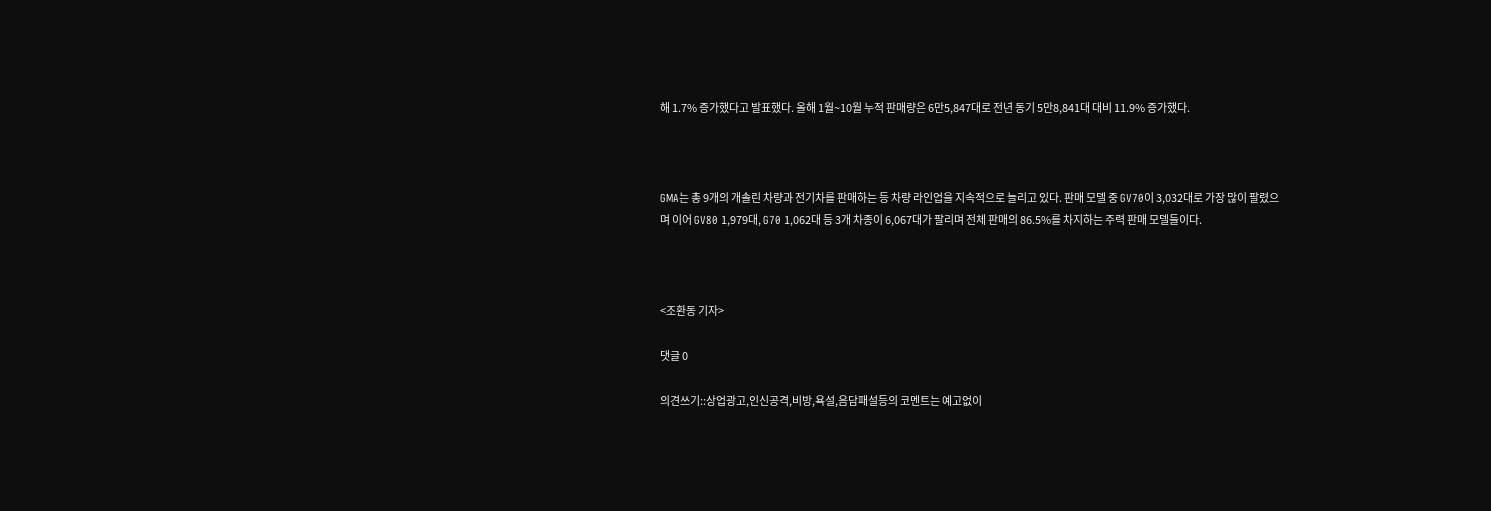해 1.7% 증가했다고 발표했다. 올해 1월~10월 누적 판매량은 6만5,847대로 전년 동기 5만8,841대 대비 11.9% 증가했다.



GMA는 총 9개의 개솔린 차량과 전기차를 판매하는 등 차량 라인업을 지속적으로 늘리고 있다. 판매 모델 중 GV70이 3,032대로 가장 많이 팔렸으며 이어 GV80 1,979대, G70 1,062대 등 3개 차종이 6,067대가 팔리며 전체 판매의 86.5%를 차지하는 주력 판매 모델들이다.



<조환동 기자>

댓글 0

의견쓰기::상업광고,인신공격,비방,욕설,음담패설등의 코멘트는 예고없이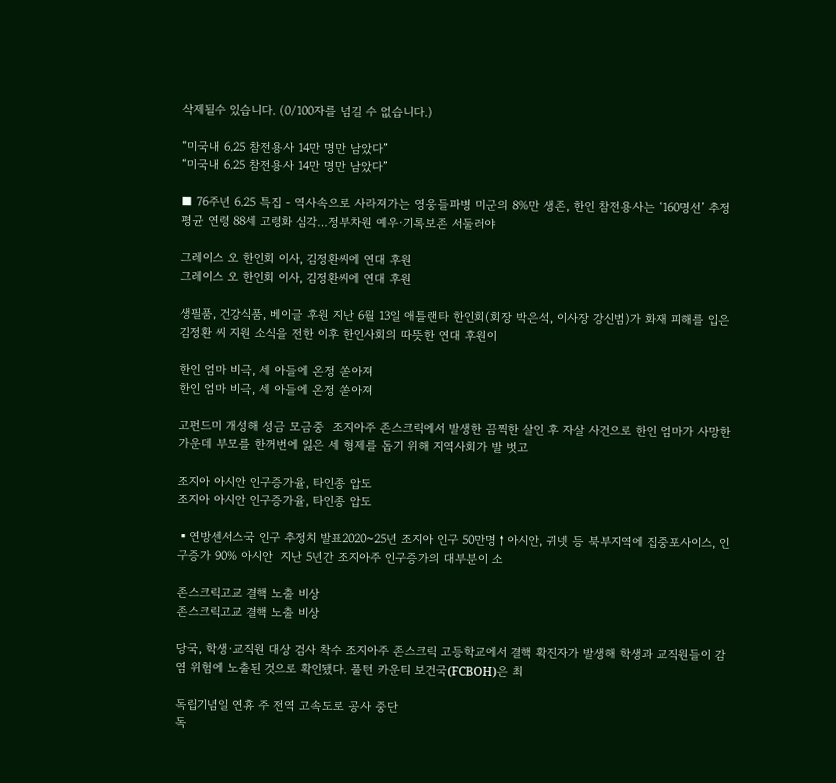삭제될수 있습니다. (0/100자를 넘길 수 없습니다.)

“미국내 6.25 참전용사 14만 명만 남았다”
“미국내 6.25 참전용사 14만 명만 남았다”

■ 76주년 6.25 특집 - 역사속으로 사라져가는 영웅들파병 미군의 8%만 생존, 한인 참전용사는 ‘160명선’ 추정평균 연령 88세 고령화 심각…정부차원 예우·기록보존 서둘러야

그레이스 오 한인회 이사, 김정환씨에 연대 후원
그레이스 오 한인회 이사, 김정환씨에 연대 후원

생필품, 건강식품, 베이글 후원 지난 6월 13일 애틀랜타 한인회(회장 박은석, 이사장 강신범)가 화재 피해를 입은 김정환 씨 지원 소식을 전한 이후 한인사회의 따뜻한 연대 후원이

한인 엄마 비극, 세 아들에 온정 쏟아져
한인 엄마 비극, 세 아들에 온정 쏟아져

고펀드미 개성해 성금 모금중  조지아주 존스크릭에서 발생한 끔찍한 살인 후 자살 사건으로 한인 엄마가 사망한 가운데 부모를 한꺼번에 잃은 세 형제를 돕기 위해 지역사회가 발 벗고

조지아 아시안 인구증가율, 타인종 압도
조지아 아시안 인구증가율, 타인종 압도

▪연방센서스국 인구 추정치 발표2020~25년 조지아 인구 50만명↑아시안, 귀넷 등 북부지역에 집중포사이스, 인구증가 90% 아시안  지난 5년간 조지아주 인구증가의 대부분이 소

존스크릭고교 결핵 노출 비상
존스크릭고교 결핵 노출 비상

당국, 학생·교직원 대상 검사 착수 조지아주 존스크릭 고등학교에서 결핵 확진자가 발생해 학생과 교직원들이 감염 위험에 노출된 것으로 확인됐다. 풀턴 카운티 보건국(FCBOH)은 최

독립기념일 연휴 주 전역 고속도로 공사 중단
독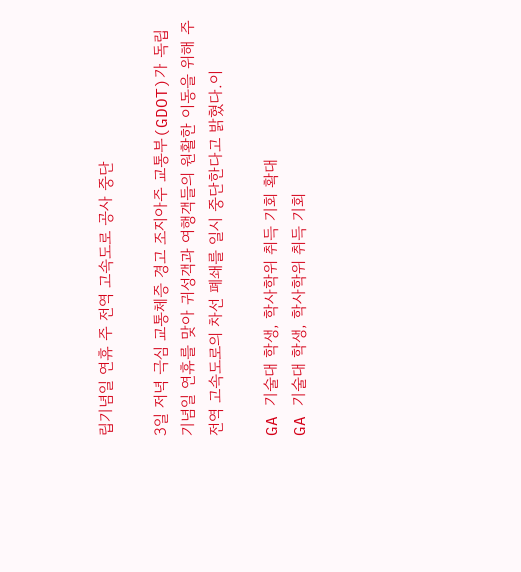립기념일 연휴 주 전역 고속도로 공사 중단

3일 저녁 극심 교통체증 경고 조지아주 교통부(GDOT)가 독립기념일 연휴를 맞아 귀성객과 여행객들의 원활한 이동을 위해 주 전역 고속도로의 차선 폐쇄를 일시 중단한다고 밝혔다.이

GA 기술대 학생, 학사학위 취득 기회 확대
GA 기술대 학생, 학사학위 취득 기회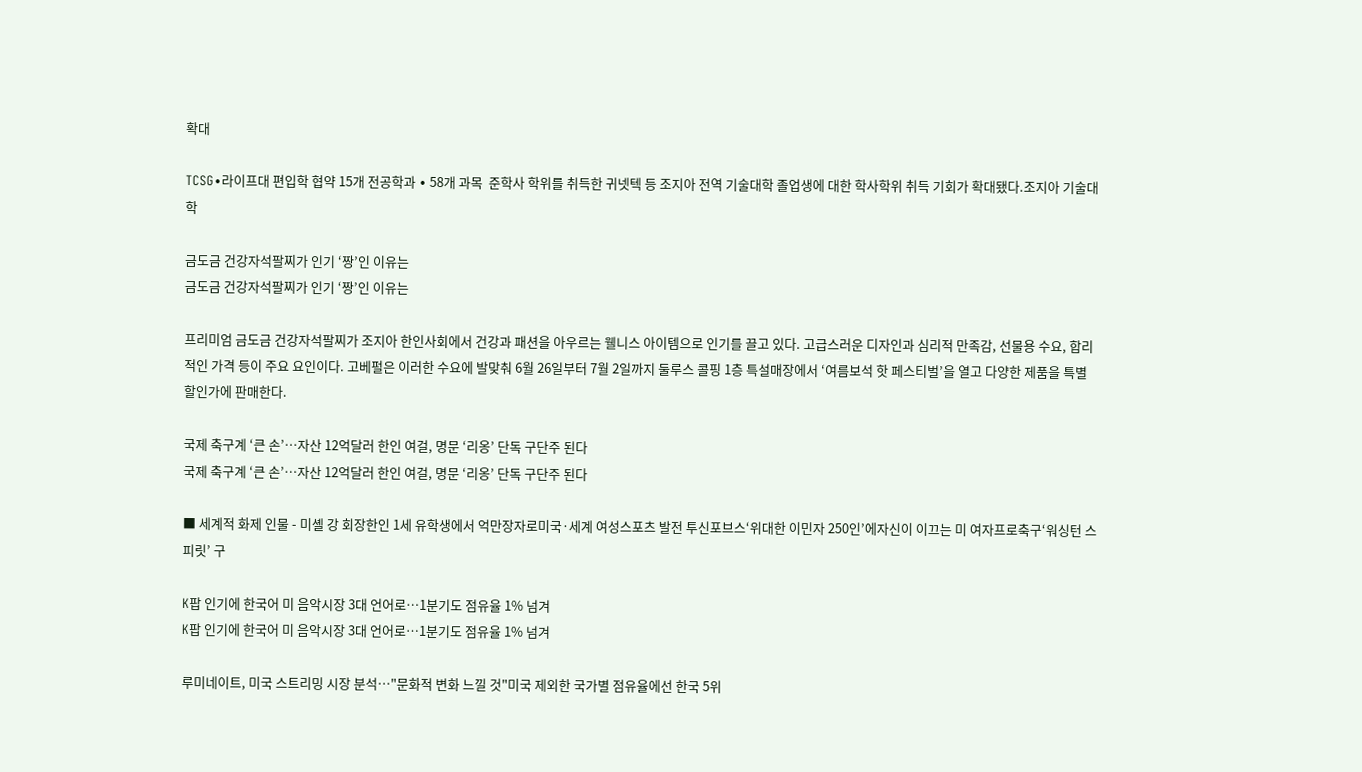확대

TCSG∙라이프대 편입학 협약 15개 전공학과 ∙ 58개 과목  준학사 학위를 취득한 귀넷텍 등 조지아 전역 기술대학 졸업생에 대한 학사학위 취득 기회가 확대됐다.조지아 기술대학

금도금 건강자석팔찌가 인기 ‘짱’인 이유는
금도금 건강자석팔찌가 인기 ‘짱’인 이유는

프리미엄 금도금 건강자석팔찌가 조지아 한인사회에서 건강과 패션을 아우르는 웰니스 아이템으로 인기를 끌고 있다. 고급스러운 디자인과 심리적 만족감, 선물용 수요, 합리적인 가격 등이 주요 요인이다. 고베펄은 이러한 수요에 발맞춰 6월 26일부터 7월 2일까지 둘루스 콜핑 1층 특설매장에서 ‘여름보석 핫 페스티벌’을 열고 다양한 제품을 특별 할인가에 판매한다.

국제 축구계 ‘큰 손’…자산 12억달러 한인 여걸, 명문 ‘리옹’ 단독 구단주 된다
국제 축구계 ‘큰 손’…자산 12억달러 한인 여걸, 명문 ‘리옹’ 단독 구단주 된다

■ 세계적 화제 인물 - 미셸 강 회장한인 1세 유학생에서 억만장자로미국·세계 여성스포츠 발전 투신포브스‘위대한 이민자 250인’에자신이 이끄는 미 여자프로축구‘워싱턴 스피릿’ 구

K팝 인기에 한국어 미 음악시장 3대 언어로…1분기도 점유율 1% 넘겨
K팝 인기에 한국어 미 음악시장 3대 언어로…1분기도 점유율 1% 넘겨

루미네이트, 미국 스트리밍 시장 분석…"문화적 변화 느낄 것"미국 제외한 국가별 점유율에선 한국 5위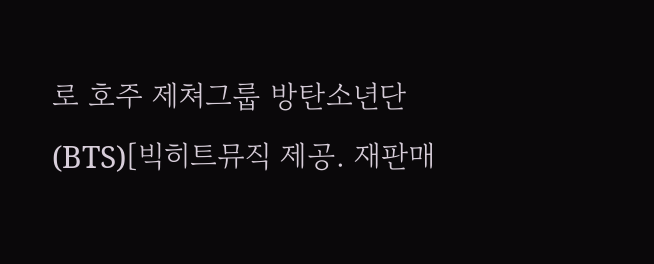로 호주 제쳐그룹 방탄소년단(BTS)[빅히트뮤직 제공. 재판매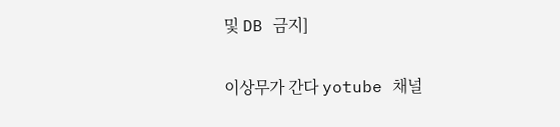및 DB 금지]

이상무가 간다 yotube 채널